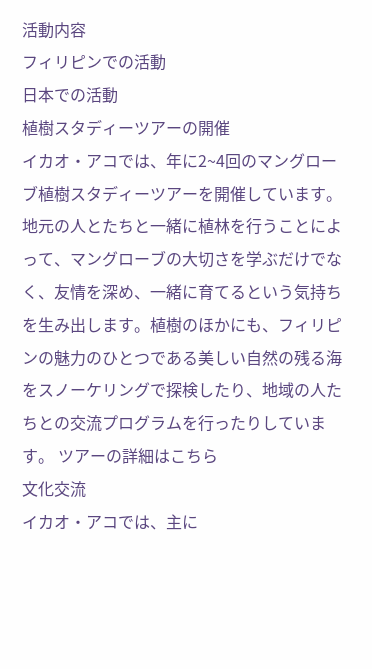活動内容
フィリピンでの活動
日本での活動
植樹スタディーツアーの開催
イカオ・アコでは、年に2~4回のマングローブ植樹スタディーツアーを開催しています。地元の人とたちと一緒に植林を行うことによって、マングローブの大切さを学ぶだけでなく、友情を深め、一緒に育てるという気持ちを生み出します。植樹のほかにも、フィリピンの魅力のひとつである美しい自然の残る海をスノーケリングで探検したり、地域の人たちとの交流プログラムを行ったりしています。 ツアーの詳細はこちら
文化交流
イカオ・アコでは、主に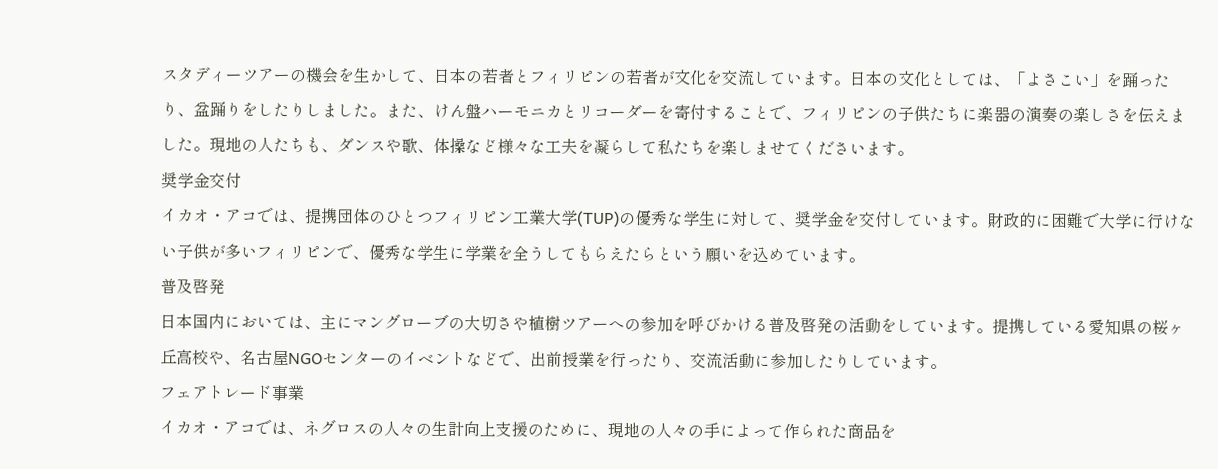スタディーツアーの機会を生かして、日本の若者とフィリピンの若者が文化を交流しています。日本の文化としては、「よさこい」を踊ったり、盆踊りをしたりしました。また、けん盤ハーモニカとリコーダーを寄付することで、フィリピンの子供たちに楽器の演奏の楽しさを伝えました。現地の人たちも、ダンスや歌、体操など様々な工夫を凝らして私たちを楽しませてくださいます。
奨学金交付
イカオ・アコでは、提携団体のひとつフィリピン工業大学(TUP)の優秀な学生に対して、奨学金を交付しています。財政的に困難で大学に行けない子供が多いフィリピンで、優秀な学生に学業を全うしてもらえたらという願いを込めています。
普及啓発
日本国内においては、主にマングローブの大切さや植樹ツアーへの参加を呼びかける普及啓発の活動をしています。提携している愛知県の桜ヶ丘高校や、名古屋NGOセンターのイベントなどで、出前授業を行ったり、交流活動に参加したりしています。
フェアトレード事業
イカオ・アコでは、ネグロスの人々の生計向上支援のために、現地の人々の手によって作られた商品を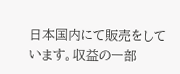日本国内にて販売をしています。収益の一部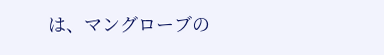は、マングローブの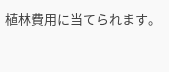植林費用に当てられます。